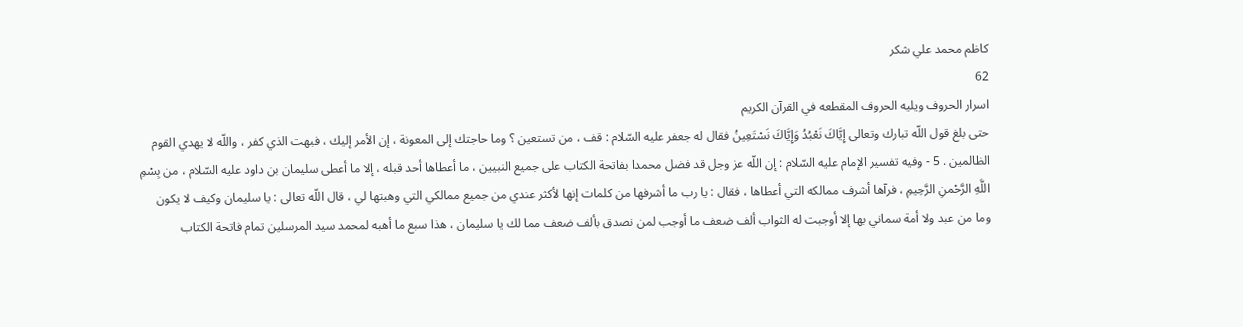كاظم محمد علي شكر
62
اسرار الحروف ويليه الحروف المقطعه في القرآن الكريم
حتى بلغ قول اللّه تبارك وتعالى إِيَّاكَ نَعْبُدُ وَإِيَّاكَ نَسْتَعِينُ فقال له جعفر عليه السّلام : قف ، من تستعين ؟ وما حاجتك إلى المعونة ، إن الأمر إليك ، فبهت الذي كفر ، واللّه لا يهدي القوم الظالمين . 5 - وفيه تفسير الإمام عليه السّلام : إن اللّه عز وجل قد فضل محمدا بفاتحة الكتاب على جميع النبيين ، ما أعطاها أحد قبله ، إلا ما أعطى سليمان بن داود عليه السّلام ، من بِسْمِ اللَّهِ الرَّحْمنِ الرَّحِيمِ ، فرآها أشرف ممالكه التي أعطاها ، فقال : يا رب ما أشرفها من كلمات إنها لأكثر عندي من جميع ممالكي التي وهبتها لي ، قال اللّه تعالى : يا سليمان وكيف لا يكون وما من عبد ولا أمة سماني بها إلا أوجبت له الثواب ألف ضعف ما أوجب لمن نصدق بألف ضعف مما لك يا سليمان ، هذا سبع ما أهبه لمحمد سيد المرسلين تمام فاتحة الكتاب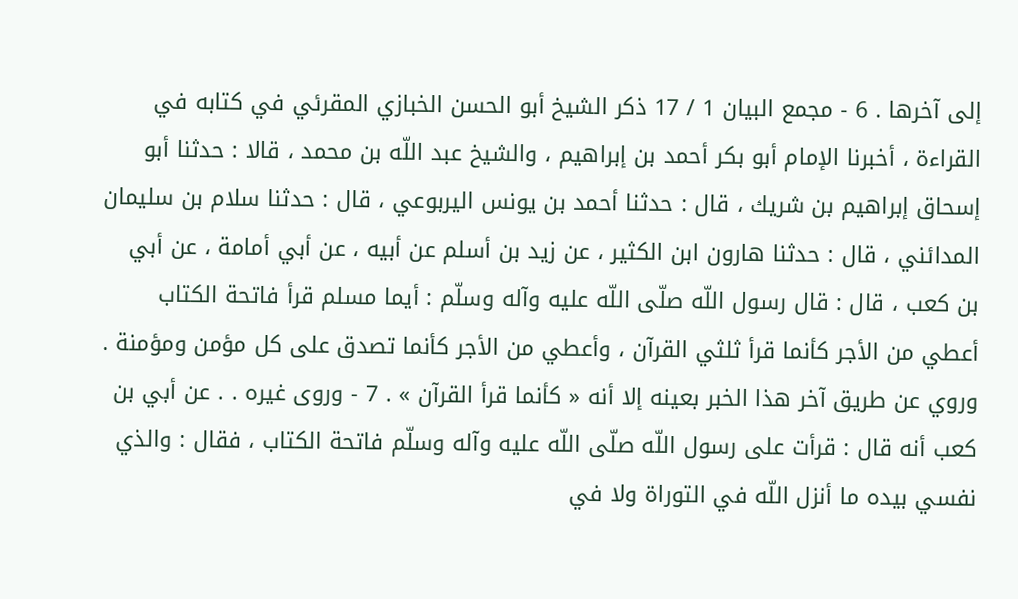إلى آخرها . 6 - مجمع البيان 1 / 17 ذكر الشيخ أبو الحسن الخبازي المقرئي في كتابه في القراءة ، أخبرنا الإمام أبو بكر أحمد بن إبراهيم ، والشيخ عبد اللّه بن محمد ، قالا : حدثنا أبو إسحاق إبراهيم بن شريك ، قال : حدثنا أحمد بن يونس اليربوعي ، قال : حدثنا سلام بن سليمان المدائني ، قال : حدثنا هارون ابن الكثير ، عن زيد بن أسلم عن أبيه ، عن أبي أمامة ، عن أبي بن كعب ، قال : قال رسول اللّه صلّى اللّه عليه وآله وسلّم : أيما مسلم قرأ فاتحة الكتاب أعطي من الأجر كأنما قرأ ثلثي القرآن ، وأعطي من الأجر كأنما تصدق على كل مؤمن ومؤمنة . وروي عن طريق آخر هذا الخبر بعينه إلا أنه « كأنما قرأ القرآن » . 7 - وروى غيره . . عن أبي بن كعب أنه قال : قرأت على رسول اللّه صلّى اللّه عليه وآله وسلّم فاتحة الكتاب ، فقال : والذي نفسي بيده ما أنزل اللّه في التوراة ولا في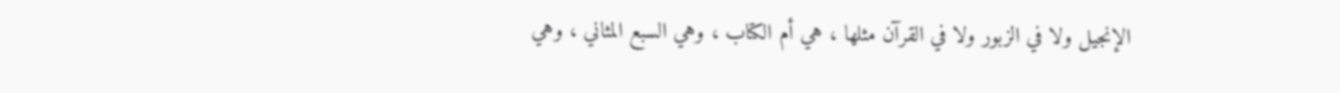الإنجيل ولا في الزبور ولا في القرآن مثلها ، هي أم الكتاب ، وهي السبع المثاني ، وهي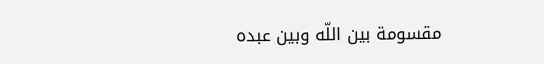مقسومة بين اللّه وبين عبده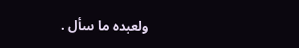ولعبده ما سأل .